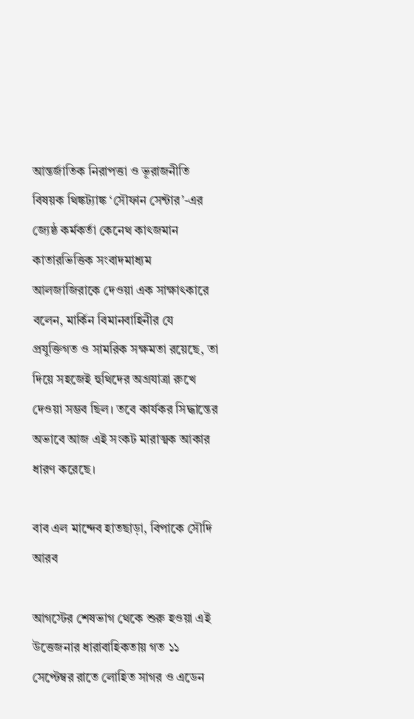আন্তর্জাতিক নিরাপত্তা ও ভূরাজনীতি বিষয়ক থিঙ্কট্যাঙ্ক ‘সৌফান সেন্টার’-এর জ্যেষ্ঠ কর্মকর্তা কেনেথ কাৎজমান কাতারভিত্তিক সংবাদমাধ্যম আলজাজিরাকে দেওয়া এক সাক্ষাৎকারে বলেন, মার্কিন বিমানবাহিনীর যে প্রযুক্তিগত ও সামরিক সক্ষমতা রয়েছে, তা দিয়ে সহজেই হুথিদের অগ্রযাত্রা রুখে দেওয়া সম্ভব ছিল। তবে কার্যকর সিদ্ধান্তের অভাবে আজ এই সংকট মারাত্মক আকার ধারণ করেছে।

বাব এল মান্দেব হাতছাড়া, বিপাকে সৌদি আরব

আগস্টের শেষভাগ থেকে শুরু হওয়া এই উত্তেজনার ধারাবাহিকতায় গত ১১ সেপ্টেম্বর রাতে লোহিত সাগর ও এডেন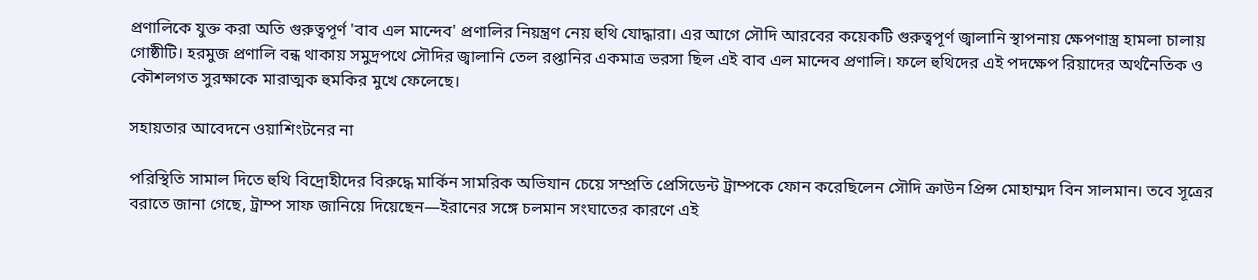প্রণালিকে যুক্ত করা অতি গুরুত্বপূর্ণ 'বাব এল মান্দেব' প্রণালির নিয়ন্ত্রণ নেয় হুথি যোদ্ধারা। এর আগে সৌদি আরবের কয়েকটি গুরুত্বপূর্ণ জ্বালানি স্থাপনায় ক্ষেপণাস্ত্র হামলা চালায় গোষ্ঠীটি। হরমুজ প্রণালি বন্ধ থাকায় সমুদ্রপথে সৌদির জ্বালানি তেল রপ্তানির একমাত্র ভরসা ছিল এই বাব এল মান্দেব প্রণালি। ফলে হুথিদের এই পদক্ষেপ রিয়াদের অর্থনৈতিক ও কৌশলগত সুরক্ষাকে মারাত্মক হুমকির মুখে ফেলেছে।

সহায়তার আবেদনে ওয়াশিংটনের না

পরিস্থিতি সামাল দিতে হুথি বিদ্রোহীদের বিরুদ্ধে মার্কিন সামরিক অভিযান চেয়ে সম্প্রতি প্রেসিডেন্ট ট্রাম্পকে ফোন করেছিলেন সৌদি ক্রাউন প্রিন্স মোহাম্মদ বিন সালমান। তবে সূত্রের বরাতে জানা গেছে, ট্রাম্প সাফ জানিয়ে দিয়েছেন—ইরানের সঙ্গে চলমান সংঘাতের কারণে এই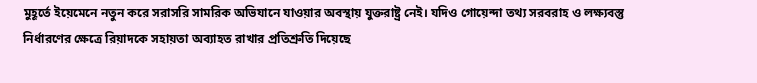মুহূর্তে ইয়েমেনে নতুন করে সরাসরি সামরিক অভিযানে যাওয়ার অবস্থায় যুক্তরাষ্ট্র নেই। যদিও গোয়েন্দা তথ্য সরবরাহ ও লক্ষ্যবস্তু নির্ধারণের ক্ষেত্রে রিয়াদকে সহায়তা অব্যাহত রাখার প্রতিশ্রুতি দিয়েছে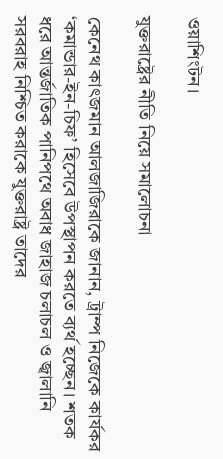ওয়াশিংটন।

যুক্তরাষ্ট্রের নীতি নিয়ে সমালোচনা

কেনেথ কাৎজমান আলজাজিরাকে জানান, ট্রাম্প নিজেকে কার্যকর ‘কমান্ডার-ইন-চিফ’ হিসেবে উপস্থাপন করতে ব্যর্থ হচ্ছেন। শতক ধরে আন্তর্জাতিক পানিপথে অবাধ জাহাজ চলাচল ও জ্বালানি সরবরাহ নিশ্চিত করাকে যুক্তরাষ্ট্র তাদের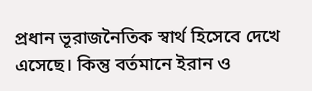প্রধান ভূরাজনৈতিক স্বার্থ হিসেবে দেখে এসেছে। কিন্তু বর্তমানে ইরান ও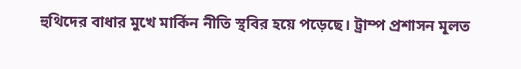হুথিদের বাধার মুখে মার্কিন নীতি স্থবির হয়ে পড়েছে। ট্রাম্প প্রশাসন মূলত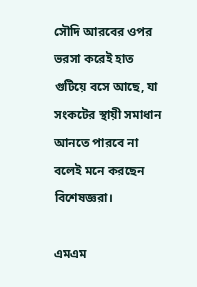সৌদি আরবের ওপর ভরসা করেই হাত গুটিয়ে বসে আছে, যা সংকটের স্থায়ী সমাধান আনতে পারবে না বলেই মনে করছেন বিশেষজ্ঞরা।

এমএম